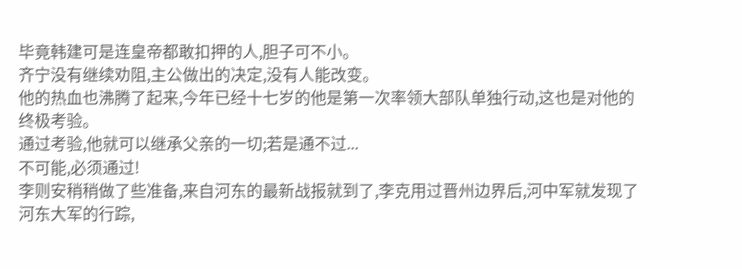毕竟韩建可是连皇帝都敢扣押的人,胆子可不小。
齐宁没有继续劝阻,主公做出的决定,没有人能改变。
他的热血也沸腾了起来,今年已经十七岁的他是第一次率领大部队单独行动,这也是对他的终极考验。
通过考验,他就可以继承父亲的一切;若是通不过...
不可能,必须通过!
李则安稍稍做了些准备,来自河东的最新战报就到了,李克用过晋州边界后,河中军就发现了河东大军的行踪,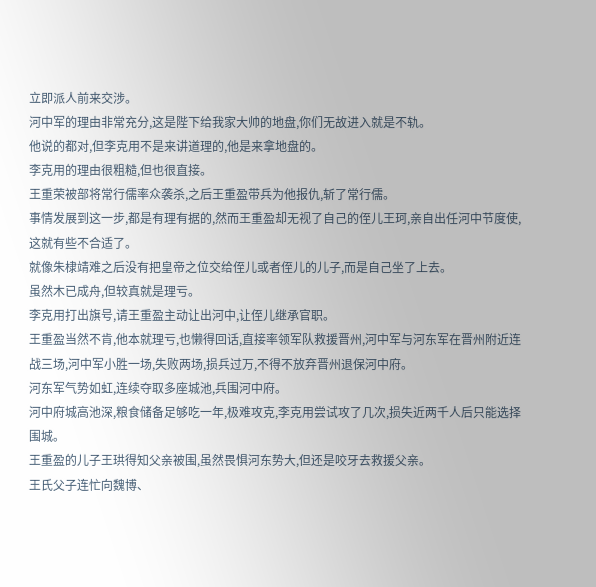立即派人前来交涉。
河中军的理由非常充分,这是陛下给我家大帅的地盘,你们无故进入就是不轨。
他说的都对,但李克用不是来讲道理的,他是来拿地盘的。
李克用的理由很粗糙,但也很直接。
王重荣被部将常行儒率众袭杀,之后王重盈带兵为他报仇,斩了常行儒。
事情发展到这一步,都是有理有据的,然而王重盈却无视了自己的侄儿王珂,亲自出任河中节度使,这就有些不合适了。
就像朱棣靖难之后没有把皇帝之位交给侄儿或者侄儿的儿子,而是自己坐了上去。
虽然木已成舟,但较真就是理亏。
李克用打出旗号,请王重盈主动让出河中,让侄儿继承官职。
王重盈当然不肯,他本就理亏,也懒得回话,直接率领军队救援晋州,河中军与河东军在晋州附近连战三场,河中军小胜一场,失败两场,损兵过万,不得不放弃晋州退保河中府。
河东军气势如虹,连续夺取多座城池,兵围河中府。
河中府城高池深,粮食储备足够吃一年,极难攻克,李克用尝试攻了几次,损失近两千人后只能选择围城。
王重盈的儿子王珙得知父亲被围,虽然畏惧河东势大,但还是咬牙去救援父亲。
王氏父子连忙向魏博、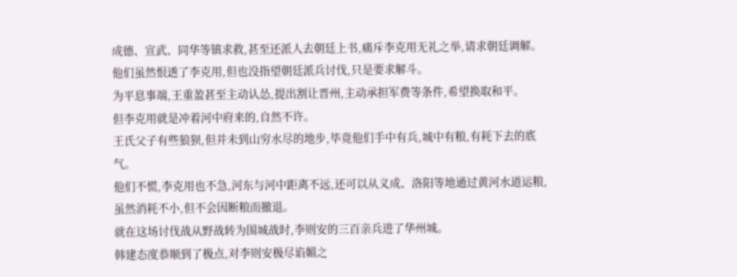成德、宣武、同华等镇求救,甚至还派人去朝廷上书,痛斥李克用无礼之举,请求朝廷调解。
他们虽然恨透了李克用,但也没指望朝廷派兵讨伐,只是要求解斗。
为平息事端,王重盈甚至主动认怂,提出割让晋州,主动承担军费等条件,希望换取和平。
但李克用就是冲着河中府来的,自然不许。
王氏父子有些狼狈,但并未到山穷水尽的地步,毕竟他们手中有兵,城中有粮,有耗下去的底气。
他们不慌,李克用也不急,河东与河中距离不远,还可以从义成、洛阳等地通过黄河水道运粮,虽然消耗不小,但不会因断粮而撤退。
就在这场讨伐战从野战转为围城战时,李则安的三百亲兵进了华州城。
韩建态度恭顺到了极点,对李则安极尽谄媚之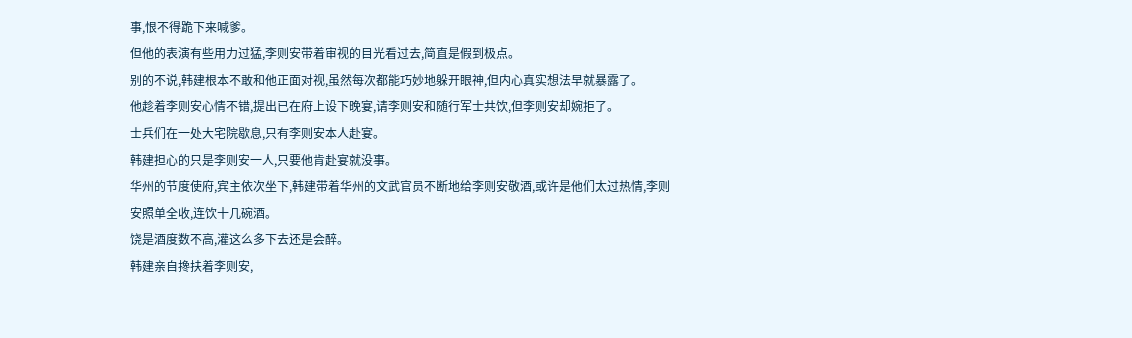事,恨不得跪下来喊爹。
但他的表演有些用力过猛,李则安带着审视的目光看过去,简直是假到极点。
别的不说,韩建根本不敢和他正面对视,虽然每次都能巧妙地躲开眼神,但内心真实想法早就暴露了。
他趁着李则安心情不错,提出已在府上设下晚宴,请李则安和随行军士共饮,但李则安却婉拒了。
士兵们在一处大宅院歇息,只有李则安本人赴宴。
韩建担心的只是李则安一人,只要他肯赴宴就没事。
华州的节度使府,宾主依次坐下,韩建带着华州的文武官员不断地给李则安敬酒,或许是他们太过热情,李则安照单全收,连饮十几碗酒。
饶是酒度数不高,灌这么多下去还是会醉。
韩建亲自搀扶着李则安,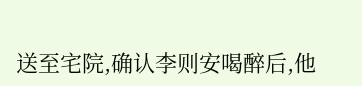送至宅院,确认李则安喝醉后,他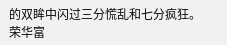的双眸中闪过三分慌乱和七分疯狂。
荣华富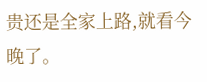贵还是全家上路,就看今晚了。